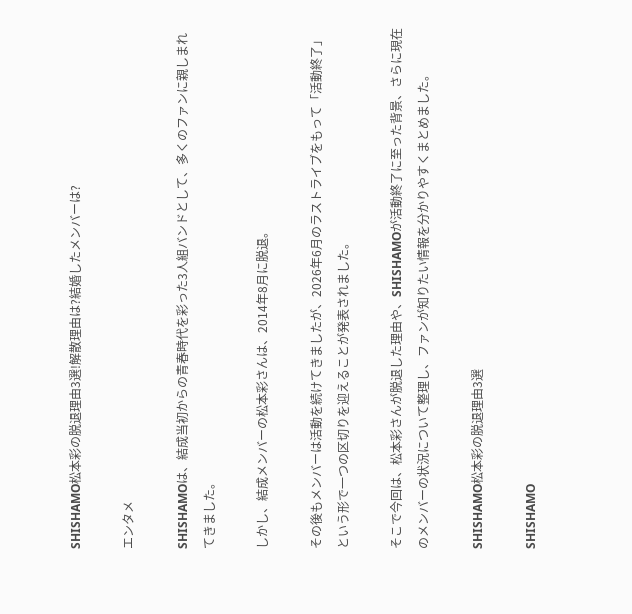SHISHAMO松本彩の脱退理由3選!解散理由は?結婚したメンバーは?

エンタメ

SHISHAMOは、結成当初からの青春時代を彩った3人組バンドとして、多くのファンに親しまれてきました。

しかし、結成メンバーの松本彩さんは、2014年8月に脱退。

その後もメンバーは活動を続けてきましたが、2026年6月のラストライブをもって「活動終了」という形で一つの区切りを迎えることが発表されました。

そこで今回は、松本彩さんが脱退した理由や、SHISHAMOが活動終了に至った背景、さらに現在のメンバーの状況について整理し、ファンが知りたい情報を分かりやすくまとめました。

SHISHAMO松本彩の脱退理由3選

SHISHAMO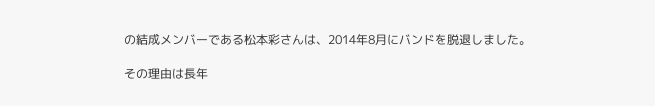の結成メンバーである松本彩さんは、2014年8月にバンドを脱退しました。

その理由は長年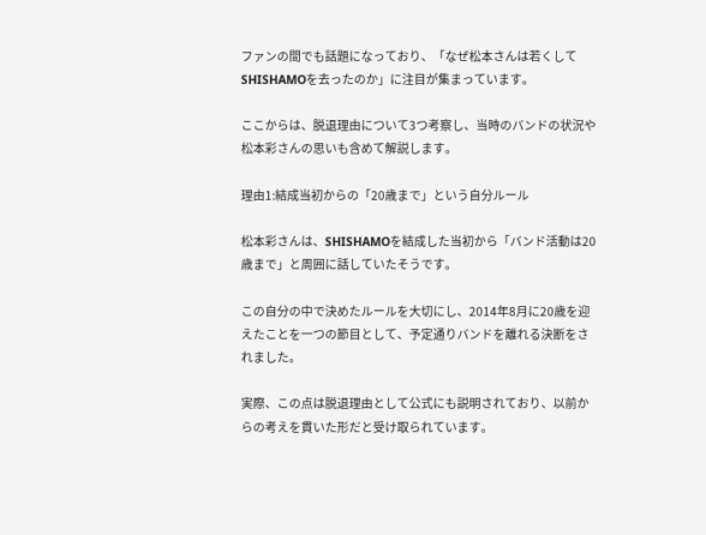ファンの間でも話題になっており、「なぜ松本さんは若くしてSHISHAMOを去ったのか」に注目が集まっています。

ここからは、脱退理由について3つ考察し、当時のバンドの状況や松本彩さんの思いも含めて解説します。

理由1:結成当初からの「20歳まで」という自分ルール

松本彩さんは、SHISHAMOを結成した当初から「バンド活動は20歳まで」と周囲に話していたそうです。

この自分の中で決めたルールを大切にし、2014年8月に20歳を迎えたことを一つの節目として、予定通りバンドを離れる決断をされました。

実際、この点は脱退理由として公式にも説明されており、以前からの考えを貫いた形だと受け取られています。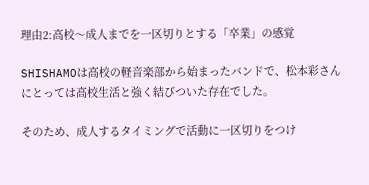理由2:高校〜成人までを一区切りとする「卒業」の感覚

SHISHAMOは高校の軽音楽部から始まったバンドで、松本彩さんにとっては高校生活と強く結びついた存在でした。

そのため、成人するタイミングで活動に一区切りをつけ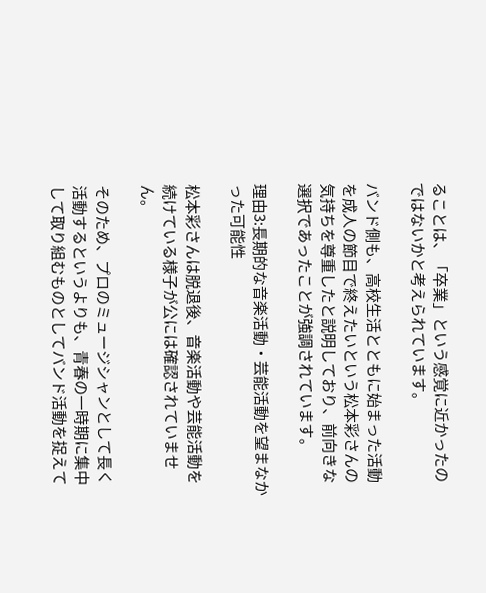ることは、「卒業」という感覚に近かったのではないかと考えられています。

バンド側も、高校生活とともに始まった活動を成人の節目で終えたいという松本彩さんの気持ちを尊重したと説明しており、前向きな選択であったことが強調されています。

理由3:長期的な音楽活動・芸能活動を望まなかった可能性

松本彩さんは脱退後、音楽活動や芸能活動を続けている様子が公には確認されていません。

そのため、プロのミュージシャンとして長く活動するというよりも、青春の一時期に集中して取り組むものとしてバンド活動を捉えて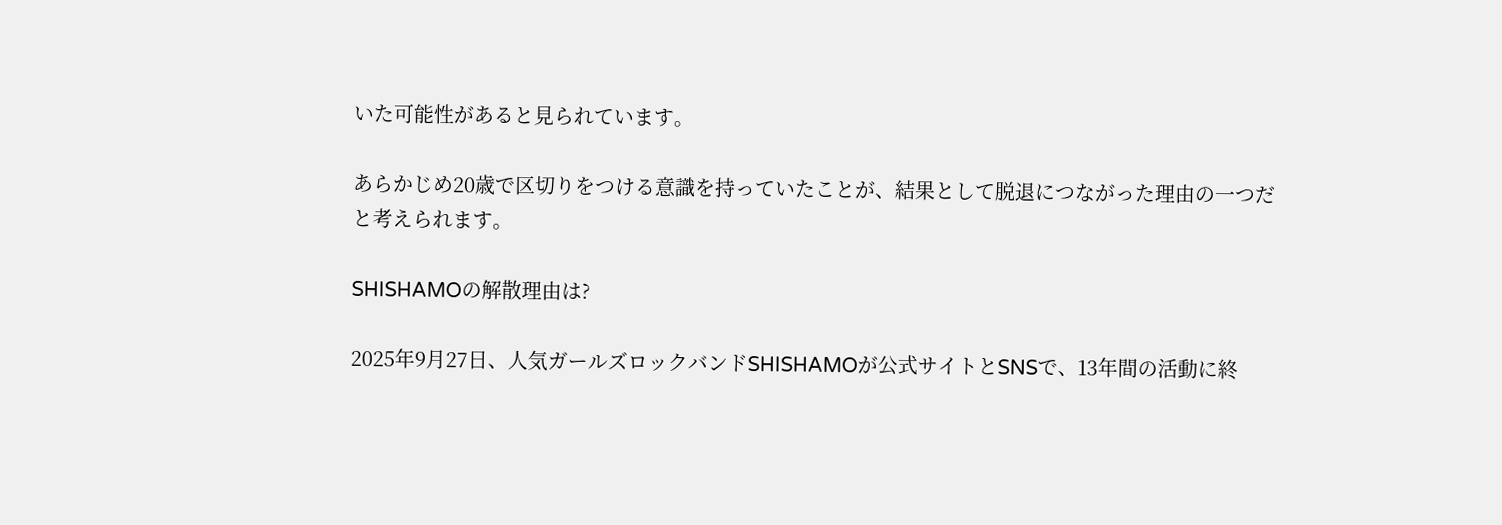いた可能性があると見られています。

あらかじめ20歳で区切りをつける意識を持っていたことが、結果として脱退につながった理由の一つだと考えられます。

SHISHAMOの解散理由は?

2025年9月27日、人気ガールズロックバンドSHISHAMOが公式サイトとSNSで、13年間の活動に終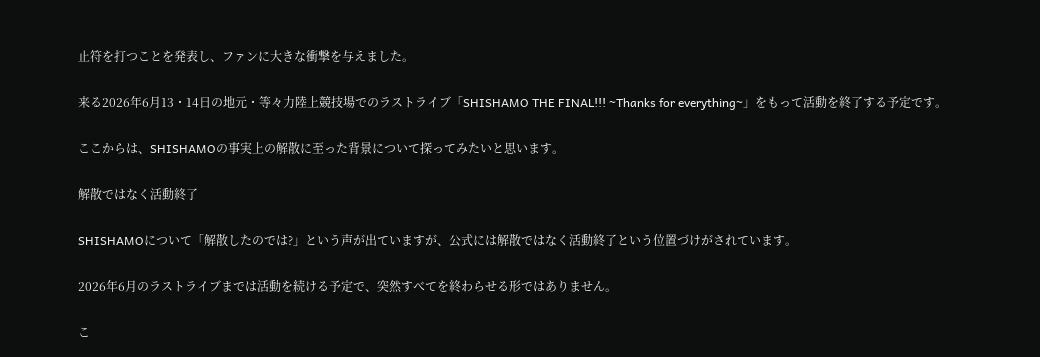止符を打つことを発表し、ファンに大きな衝撃を与えました。

来る2026年6月13・14日の地元・等々力陸上競技場でのラストライブ「SHISHAMO THE FINAL!!! ~Thanks for everything~」をもって活動を終了する予定です。

ここからは、SHISHAMOの事実上の解散に至った背景について探ってみたいと思います。

解散ではなく活動終了

SHISHAMOについて「解散したのでは?」という声が出ていますが、公式には解散ではなく活動終了という位置づけがされています。

2026年6月のラストライブまでは活動を続ける予定で、突然すべてを終わらせる形ではありません。

こ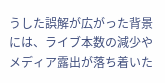うした誤解が広がった背景には、ライブ本数の減少やメディア露出が落ち着いた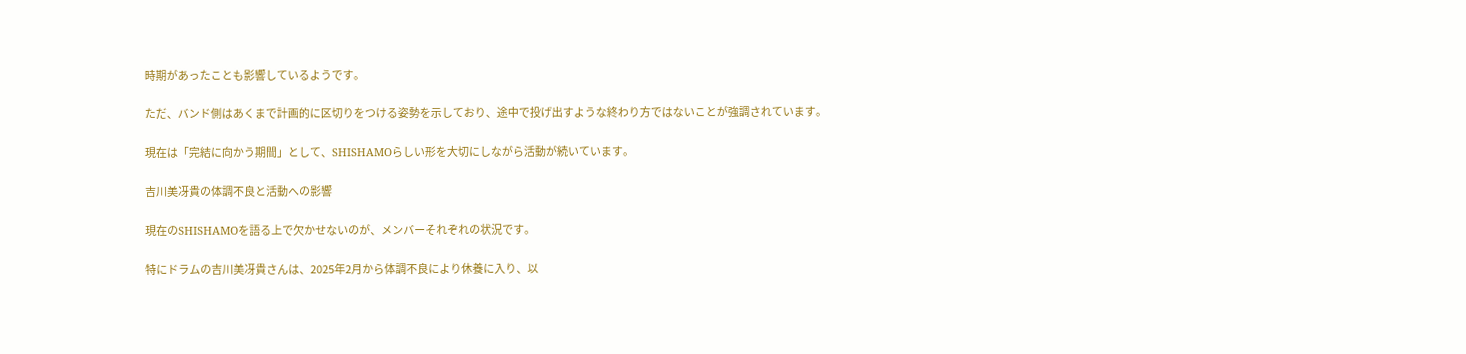時期があったことも影響しているようです。

ただ、バンド側はあくまで計画的に区切りをつける姿勢を示しており、途中で投げ出すような終わり方ではないことが強調されています。

現在は「完結に向かう期間」として、SHISHAMOらしい形を大切にしながら活動が続いています。

吉川美冴貴の体調不良と活動への影響

現在のSHISHAMOを語る上で欠かせないのが、メンバーそれぞれの状況です。

特にドラムの吉川美冴貴さんは、2025年2月から体調不良により休養に入り、以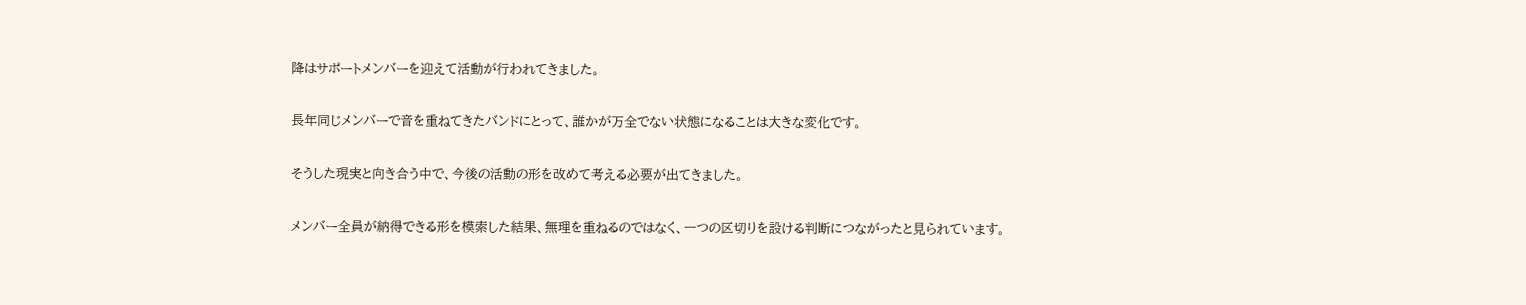降はサポートメンバーを迎えて活動が行われてきました。

長年同じメンバーで音を重ねてきたバンドにとって、誰かが万全でない状態になることは大きな変化です。

そうした現実と向き合う中で、今後の活動の形を改めて考える必要が出てきました。

メンバー全員が納得できる形を模索した結果、無理を重ねるのではなく、一つの区切りを設ける判断につながったと見られています。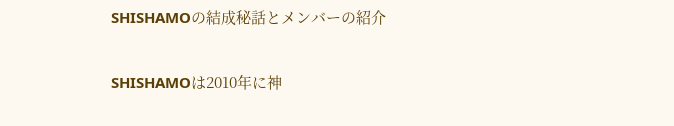SHISHAMOの結成秘話とメンバーの紹介

SHISHAMOは2010年に神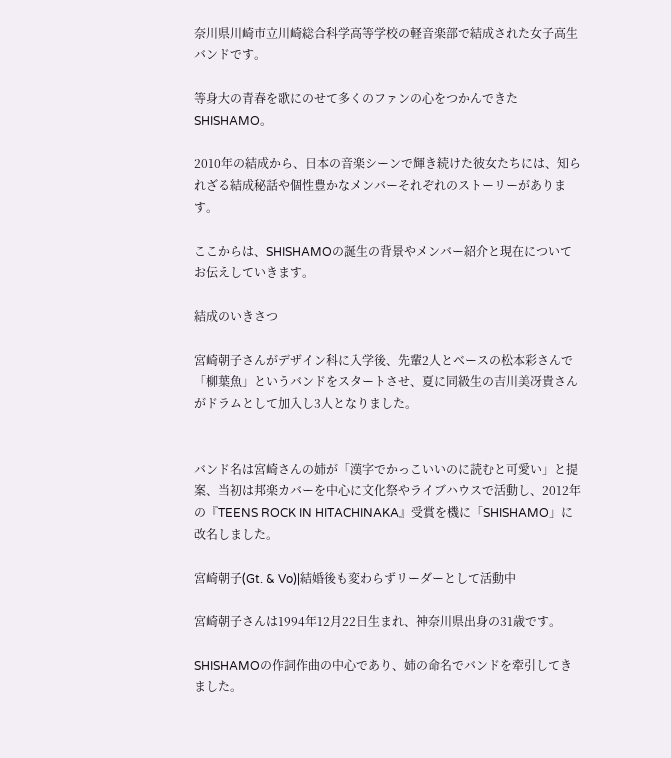奈川県川崎市立川崎総合科学高等学校の軽音楽部で結成された女子高生バンドです。

等身大の青春を歌にのせて多くのファンの心をつかんできたSHISHAMO。

2010年の結成から、日本の音楽シーンで輝き続けた彼女たちには、知られざる結成秘話や個性豊かなメンバーそれぞれのストーリーがあります。

ここからは、SHISHAMOの誕生の背景やメンバー紹介と現在についてお伝えしていきます。

結成のいきさつ

宮崎朝子さんがデザイン科に入学後、先輩2人とベースの松本彩さんで「柳葉魚」というバンドをスタートさせ、夏に同級生の吉川美冴貴さんがドラムとして加入し3人となりました。


バンド名は宮崎さんの姉が「漢字でかっこいいのに読むと可愛い」と提案、当初は邦楽カバーを中心に文化祭やライブハウスで活動し、2012年の『TEENS ROCK IN HITACHINAKA』受賞を機に「SHISHAMO」に改名しました。

宮崎朝子(Gt. & Vo)|結婚後も変わらずリーダーとして活動中

宮崎朝子さんは1994年12月22日生まれ、神奈川県出身の31歳です。

SHISHAMOの作詞作曲の中心であり、姉の命名でバンドを牽引してきました。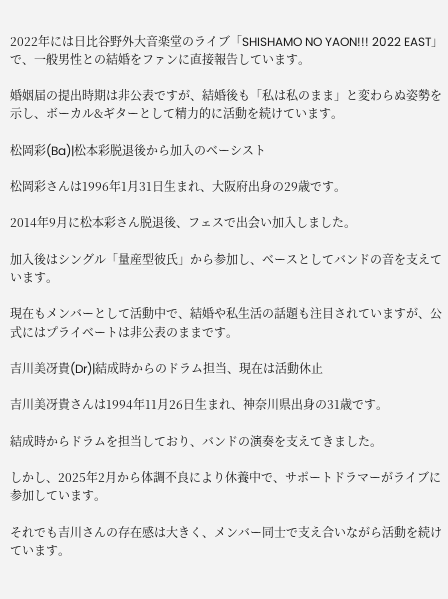2022年には日比谷野外大音楽堂のライブ「SHISHAMO NO YAON!!! 2022 EAST」で、一般男性との結婚をファンに直接報告しています。

婚姻届の提出時期は非公表ですが、結婚後も「私は私のまま」と変わらぬ姿勢を示し、ボーカル&ギターとして精力的に活動を続けています。

松岡彩(Ba)|松本彩脱退後から加入のベーシスト

松岡彩さんは1996年1月31日生まれ、大阪府出身の29歳です。

2014年9月に松本彩さん脱退後、フェスで出会い加入しました。

加入後はシングル「量産型彼氏」から参加し、ベースとしてバンドの音を支えています。

現在もメンバーとして活動中で、結婚や私生活の話題も注目されていますが、公式にはプライベートは非公表のままです。

吉川美冴貴(Dr)|結成時からのドラム担当、現在は活動休止

吉川美冴貴さんは1994年11月26日生まれ、神奈川県出身の31歳です。

結成時からドラムを担当しており、バンドの演奏を支えてきました。

しかし、2025年2月から体調不良により休養中で、サポートドラマーがライブに参加しています。

それでも吉川さんの存在感は大きく、メンバー同士で支え合いながら活動を続けています。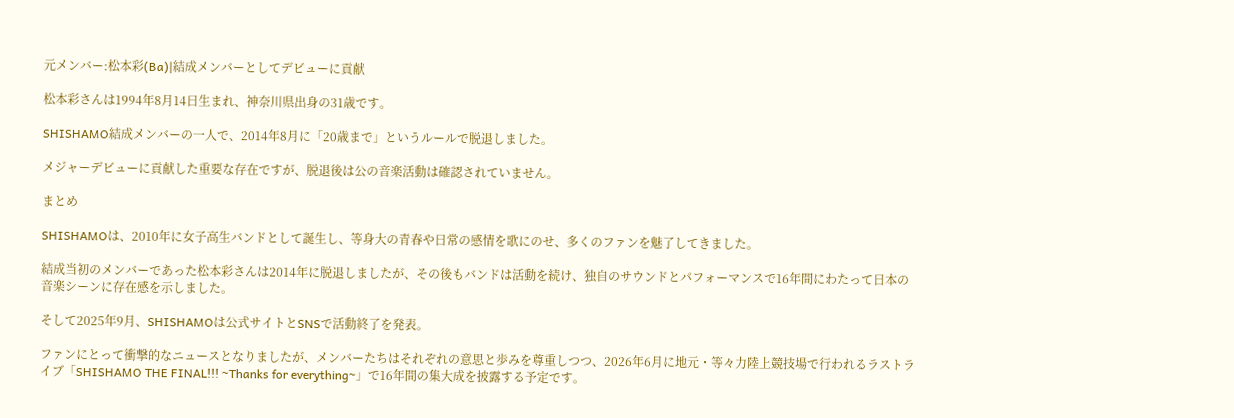元メンバー:松本彩(Ba)|結成メンバーとしてデビューに貢献

松本彩さんは1994年8月14日生まれ、神奈川県出身の31歳です。

SHISHAMO結成メンバーの一人で、2014年8月に「20歳まで」というルールで脱退しました。

メジャーデビューに貢献した重要な存在ですが、脱退後は公の音楽活動は確認されていません。

まとめ

SHISHAMOは、2010年に女子高生バンドとして誕生し、等身大の青春や日常の感情を歌にのせ、多くのファンを魅了してきました。

結成当初のメンバーであった松本彩さんは2014年に脱退しましたが、その後もバンドは活動を続け、独自のサウンドとパフォーマンスで16年間にわたって日本の音楽シーンに存在感を示しました。

そして2025年9月、SHISHAMOは公式サイトとSNSで活動終了を発表。

ファンにとって衝撃的なニュースとなりましたが、メンバーたちはそれぞれの意思と歩みを尊重しつつ、2026年6月に地元・等々力陸上競技場で行われるラストライブ「SHISHAMO THE FINAL!!! ~Thanks for everything~」で16年間の集大成を披露する予定です。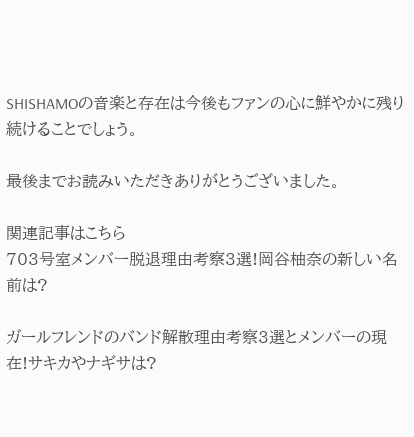SHISHAMOの音楽と存在は今後もファンの心に鮮やかに残り続けることでしょう。

最後までお読みいただきありがとうございました。

関連記事はこちら
703号室メンバー脱退理由考察3選!岡谷柚奈の新しい名前は?

ガールフレンドのバンド解散理由考察3選とメンバーの現在!サキカやナギサは?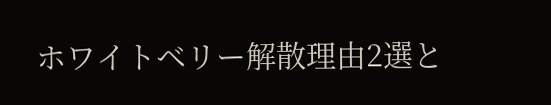ホワイトベリー解散理由2選と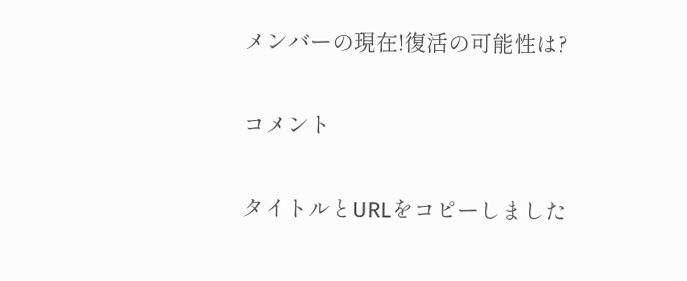メンバーの現在!復活の可能性は?

コメント

タイトルとURLをコピーしました